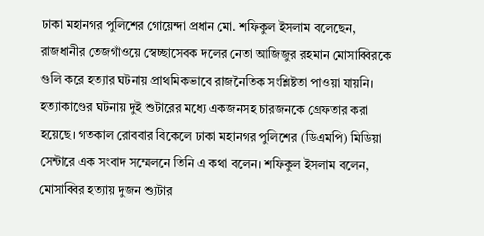ঢাকা মহানগর পুলিশের গোয়েন্দা প্রধান মো. শফিকুল ইসলাম বলেছেন, রাজধানীর তেজগাঁওয়ে স্বেচ্ছাসেবক দলের নেতা আজিজুর রহমান মোসাব্বিরকে গুলি করে হত্যার ঘটনায় প্রাথমিকভাবে রাজনৈতিক সংশ্লিষ্টতা পাওয়া যায়নি। হত্যাকাণ্ডের ঘটনায় দুই শুটারের মধ্যে একজনসহ চারজনকে গ্রেফতার করা হয়েছে। গতকাল রোববার বিকেলে ঢাকা মহানগর পুলিশের (ডিএমপি) মিডিয়া সেন্টারে এক সংবাদ সম্মেলনে তিনি এ কথা বলেন। শফিকুল ইসলাম বলেন, মোসাব্বির হত্যায় দুজন শ্যুটার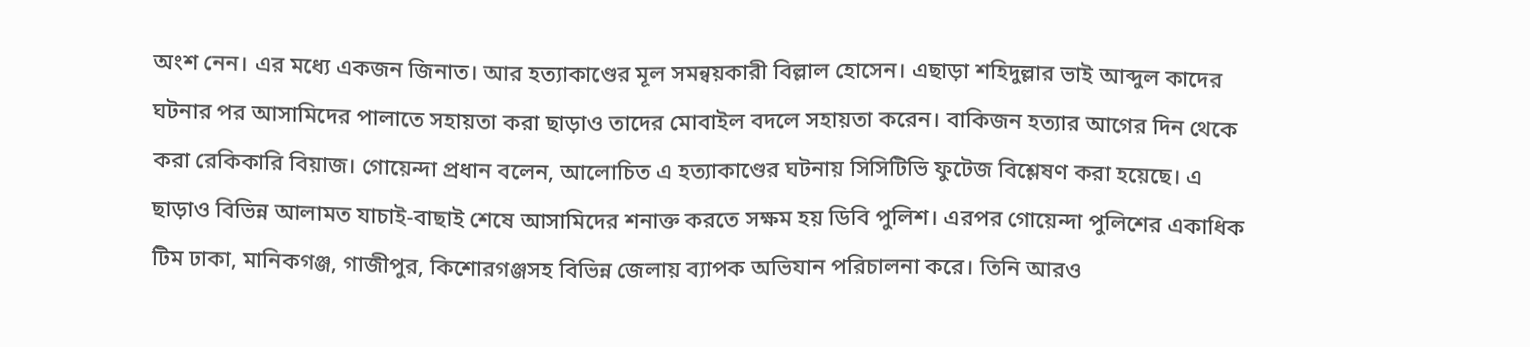অংশ নেন। এর মধ্যে একজন জিনাত। আর হত্যাকাণ্ডের মূল সমন্বয়কারী বিল্লাল হোসেন। এছাড়া শহিদুল্লার ভাই আব্দুল কাদের ঘটনার পর আসামিদের পালাতে সহায়তা করা ছাড়াও তাদের মোবাইল বদলে সহায়তা করেন। বাকিজন হত্যার আগের দিন থেকে করা রেকিকারি বিয়াজ। গোয়েন্দা প্রধান বলেন, আলোচিত এ হত্যাকাণ্ডের ঘটনায় সিসিটিভি ফুটেজ বিশ্লেষণ করা হয়েছে। এ ছাড়াও বিভিন্ন আলামত যাচাই-বাছাই শেষে আসামিদের শনাক্ত করতে সক্ষম হয় ডিবি পুলিশ। এরপর গোয়েন্দা পুলিশের একাধিক টিম ঢাকা, মানিকগঞ্জ, গাজীপুর, কিশোরগঞ্জসহ বিভিন্ন জেলায় ব্যাপক অভিযান পরিচালনা করে। তিনি আরও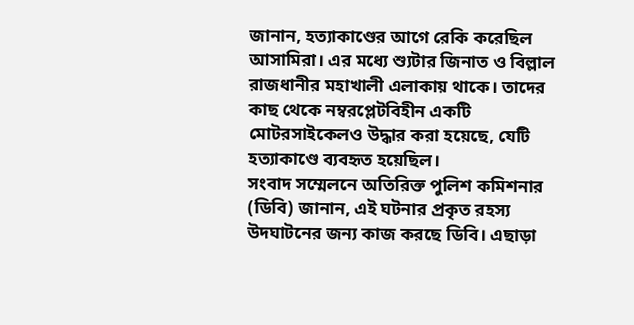জানান, হত্যাকাণ্ডের আগে রেকি করেছিল আসামিরা। এর মধ্যে শ্যুটার জিনাত ও বিল্লাল রাজধানীর মহাখালী এলাকায় থাকে। তাদের কাছ থেকে নম্বরপ্লেটবিহীন একটি মোটরসাইকেলও উদ্ধার করা হয়েছে, যেটি হত্যাকাণ্ডে ব্যবহৃত হয়েছিল।
সংবাদ সম্মেলনে অতিরিক্ত পুলিশ কমিশনার (ডিবি) জানান, এই ঘটনার প্রকৃত রহস্য উদঘাটনের জন্য কাজ করছে ডিবি। এছাড়া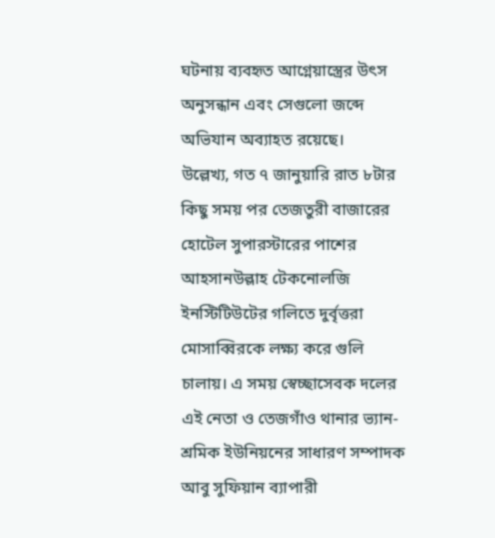ঘটনায় ব্যবহৃত আগ্নেয়াস্ত্রের উৎস অনুসন্ধান এবং সেগুলো জব্দে অভিযান অব্যাহত রয়েছে।
উল্লেখ্য, গত ৭ জানুয়ারি রাত ৮টার কিছু সময় পর তেজতুরী বাজারের হোটেল সুপারস্টারের পাশের আহসানউল্লাহ টেকনোলজি ইনস্টিটিউটের গলিতে দুর্বৃত্তরা মোসাব্বিরকে লক্ষ্য করে গুলি চালায়। এ সময় স্বেচ্ছাসেবক দলের এই নেতা ও তেজগাঁও থানার ভ্যান-শ্রমিক ইউনিয়নের সাধারণ সম্পাদক আবু সুফিয়ান ব্যাপারী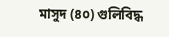মাসুদ (৪০) গুলিবিদ্ধ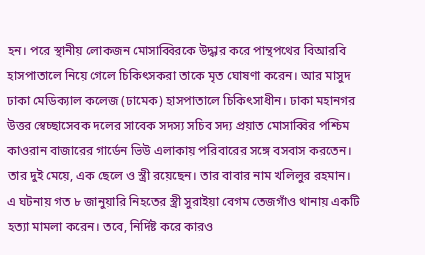হন। পরে স্থানীয় লোকজন মোসাব্বিরকে উদ্ধার করে পান্থপথের বিআরবি হাসপাতালে নিয়ে গেলে চিকিৎসকরা তাকে মৃত ঘোষণা করেন। আর মাসুদ ঢাকা মেডিক্যাল কলেজ (ঢামেক) হাসপাতালে চিকিৎসাধীন। ঢাকা মহানগর উত্তর স্বেচ্ছাসেবক দলের সাবেক সদস্য সচিব সদ্য প্রয়াত মোসাব্বির পশ্চিম কাওরান বাজারের গার্ডেন ভিউ এলাকায় পরিবারের সঙ্গে বসবাস করতেন। তার দুই মেয়ে, এক ছেলে ও স্ত্রী রয়েছেন। তার বাবার নাম খলিলুর রহমান। এ ঘটনায় গত ৮ জানুয়ারি নিহতের স্ত্রী সুরাইয়া বেগম তেজগাঁও থানায় একটি হত্যা মামলা করেন। তবে, নির্দিষ্ট করে কারও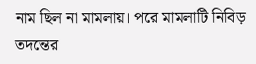নাম ছিল না মামলায়। পরে মামলাটি নিবিড় তদন্তের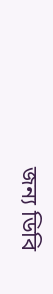জন্য ডিবি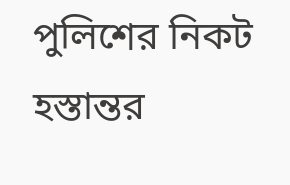পুলিশের নিকট হস্তান্তর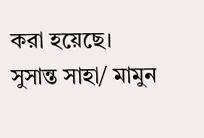করা হয়েছে।
সুসান্ত সাহা/ মামুন